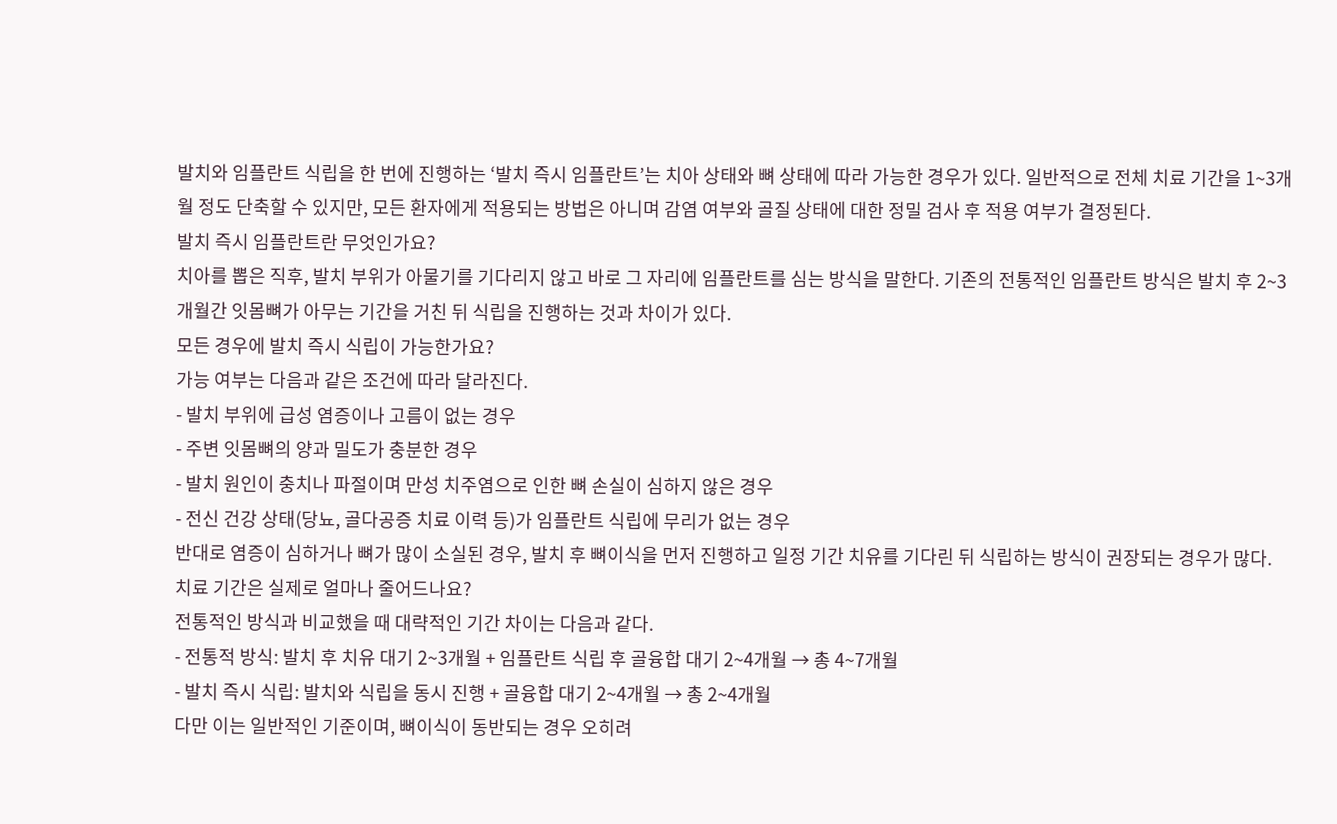발치와 임플란트 식립을 한 번에 진행하는 ‘발치 즉시 임플란트’는 치아 상태와 뼈 상태에 따라 가능한 경우가 있다. 일반적으로 전체 치료 기간을 1~3개월 정도 단축할 수 있지만, 모든 환자에게 적용되는 방법은 아니며 감염 여부와 골질 상태에 대한 정밀 검사 후 적용 여부가 결정된다.
발치 즉시 임플란트란 무엇인가요?
치아를 뽑은 직후, 발치 부위가 아물기를 기다리지 않고 바로 그 자리에 임플란트를 심는 방식을 말한다. 기존의 전통적인 임플란트 방식은 발치 후 2~3개월간 잇몸뼈가 아무는 기간을 거친 뒤 식립을 진행하는 것과 차이가 있다.
모든 경우에 발치 즉시 식립이 가능한가요?
가능 여부는 다음과 같은 조건에 따라 달라진다.
- 발치 부위에 급성 염증이나 고름이 없는 경우
- 주변 잇몸뼈의 양과 밀도가 충분한 경우
- 발치 원인이 충치나 파절이며 만성 치주염으로 인한 뼈 손실이 심하지 않은 경우
- 전신 건강 상태(당뇨, 골다공증 치료 이력 등)가 임플란트 식립에 무리가 없는 경우
반대로 염증이 심하거나 뼈가 많이 소실된 경우, 발치 후 뼈이식을 먼저 진행하고 일정 기간 치유를 기다린 뒤 식립하는 방식이 권장되는 경우가 많다.
치료 기간은 실제로 얼마나 줄어드나요?
전통적인 방식과 비교했을 때 대략적인 기간 차이는 다음과 같다.
- 전통적 방식: 발치 후 치유 대기 2~3개월 + 임플란트 식립 후 골융합 대기 2~4개월 → 총 4~7개월
- 발치 즉시 식립: 발치와 식립을 동시 진행 + 골융합 대기 2~4개월 → 총 2~4개월
다만 이는 일반적인 기준이며, 뼈이식이 동반되는 경우 오히려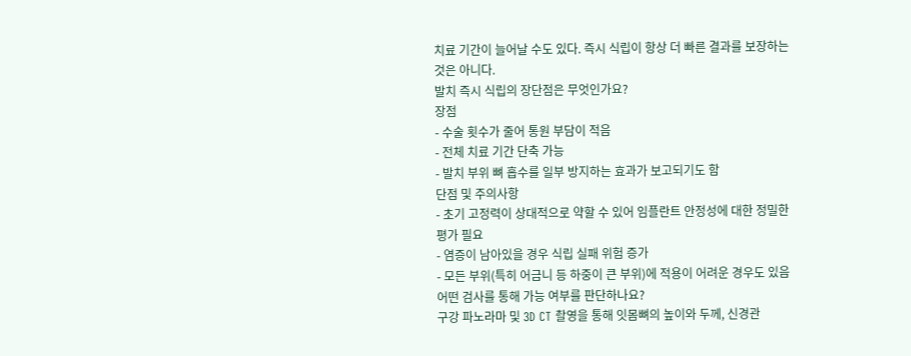치료 기간이 늘어날 수도 있다. 즉시 식립이 항상 더 빠른 결과를 보장하는 것은 아니다.
발치 즉시 식립의 장단점은 무엇인가요?
장점
- 수술 횟수가 줄어 통원 부담이 적음
- 전체 치료 기간 단축 가능
- 발치 부위 뼈 흡수를 일부 방지하는 효과가 보고되기도 함
단점 및 주의사항
- 초기 고정력이 상대적으로 약할 수 있어 임플란트 안정성에 대한 정밀한 평가 필요
- 염증이 남아있을 경우 식립 실패 위험 증가
- 모든 부위(특히 어금니 등 하중이 큰 부위)에 적용이 어려운 경우도 있음
어떤 검사를 통해 가능 여부를 판단하나요?
구강 파노라마 및 3D CT 촬영을 통해 잇몸뼈의 높이와 두께, 신경관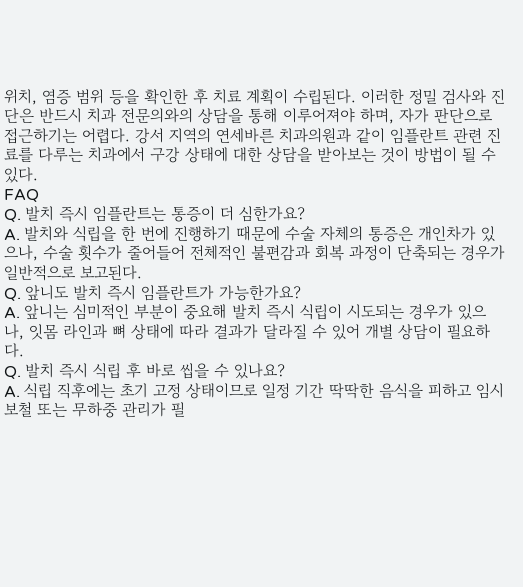위치, 염증 범위 등을 확인한 후 치료 계획이 수립된다. 이러한 정밀 검사와 진단은 반드시 치과 전문의와의 상담을 통해 이루어져야 하며, 자가 판단으로 접근하기는 어렵다. 강서 지역의 연세바른 치과의원과 같이 임플란트 관련 진료를 다루는 치과에서 구강 상태에 대한 상담을 받아보는 것이 방법이 될 수 있다.
FAQ
Q. 발치 즉시 임플란트는 통증이 더 심한가요?
A. 발치와 식립을 한 번에 진행하기 때문에 수술 자체의 통증은 개인차가 있으나, 수술 횟수가 줄어들어 전체적인 불편감과 회복 과정이 단축되는 경우가 일반적으로 보고된다.
Q. 앞니도 발치 즉시 임플란트가 가능한가요?
A. 앞니는 심미적인 부분이 중요해 발치 즉시 식립이 시도되는 경우가 있으나, 잇몸 라인과 뼈 상태에 따라 결과가 달라질 수 있어 개별 상담이 필요하다.
Q. 발치 즉시 식립 후 바로 씹을 수 있나요?
A. 식립 직후에는 초기 고정 상태이므로 일정 기간 딱딱한 음식을 피하고 임시 보철 또는 무하중 관리가 필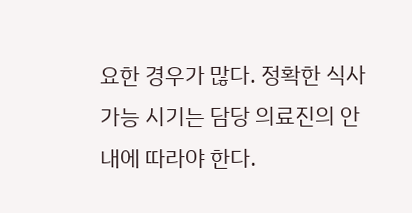요한 경우가 많다. 정확한 식사 가능 시기는 담당 의료진의 안내에 따라야 한다.